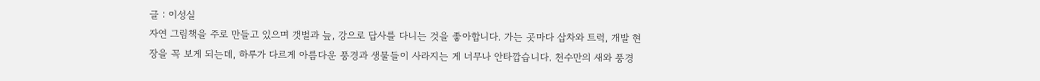글 : 이성실
자연 그림책을 주로 만들고 있으며 갯벌과 늪, 강으로 답사를 다니는 것을 좋아합니다. 가는 곳마다 삽차와 트럭, 개발 현장을 꼭 보게 되는데, 하루가 다르게 아름다운 풍경과 생물들이 사라지는 게 너무나 안타깝습니다. 천수만의 새와 풍경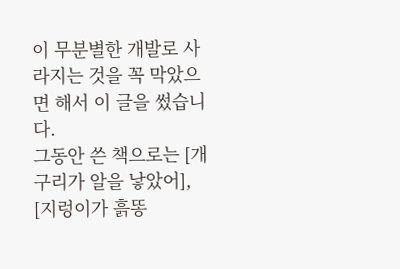이 무분별한 개발로 사라지는 것을 꼭 막았으면 해서 이 글을 썼습니다.
그동안 쓴 책으로는 [개구리가 알을 낳았어], [지렁이가 흙똥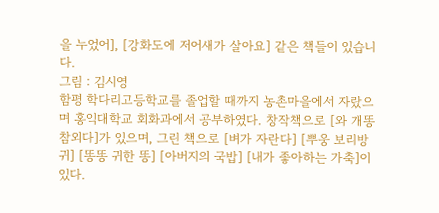을 누었어], [강화도에 저어새가 살아요] 같은 책들이 있습니다.
그림 : 김시영
함평 학다리고등학교를 졸업할 때까지 농촌마을에서 자랐으며 홍익대학교 회화과에서 공부하였다. 창작책으로 [와 개똥참외다]가 있으며, 그린 책으로 [벼가 자란다] [뿌웅 보리방귀] [똥똥 귀한 똥] [아버지의 국밥] [내가 좋아하는 가축]이 있다.